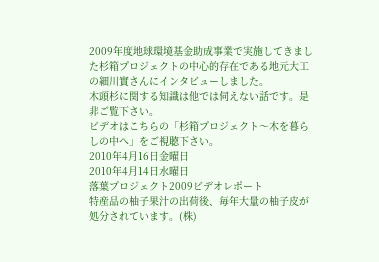2009年度地球環境基金助成事業で実施してきました杉箱プロジェクトの中心的存在である地元大工の細川實さんにインタビューしました。
木頭杉に関する知識は他では伺えない話です。是非ご覧下さい。
ビデオはこちらの「杉箱プロジェクト〜木を暮らしの中へ」をご視聴下さい。
2010年4月16日金曜日
2010年4月14日水曜日
落葉プロジェクト2009ビデオレポート
特産品の柚子果汁の出荷後、毎年大量の柚子皮が処分されています。(株)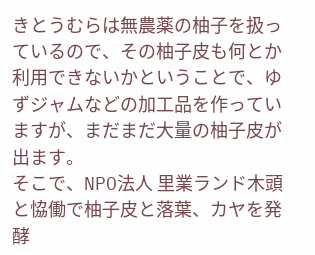きとうむらは無農薬の柚子を扱っているので、その柚子皮も何とか利用できないかということで、ゆずジャムなどの加工品を作っていますが、まだまだ大量の柚子皮が出ます。
そこで、NPO法人 里業ランド木頭と恊働で柚子皮と落葉、カヤを発酵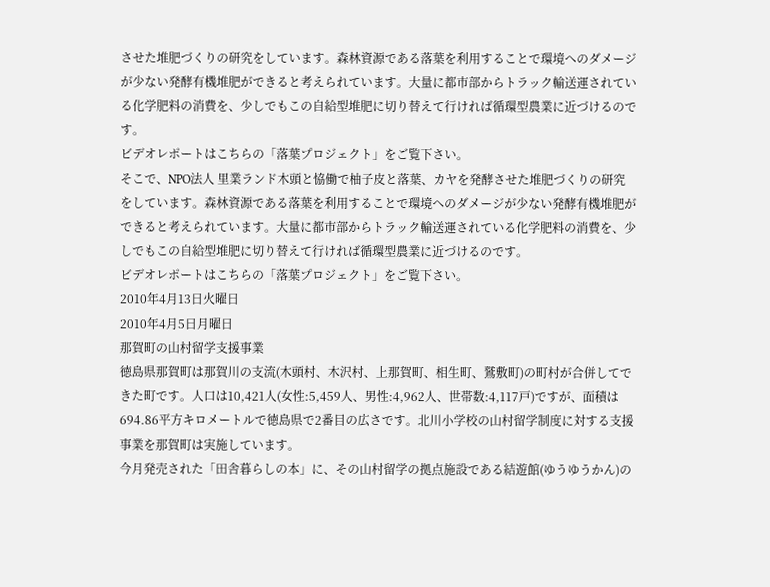させた堆肥づくりの研究をしています。森林資源である落葉を利用することで環境へのダメージが少ない発酵有機堆肥ができると考えられています。大量に都市部からトラック輸送運されている化学肥料の消費を、少しでもこの自給型堆肥に切り替えて行ければ循環型農業に近づけるのです。
ビデオレポートはこちらの「落葉プロジェクト」をご覧下さい。
そこで、NPO法人 里業ランド木頭と恊働で柚子皮と落葉、カヤを発酵させた堆肥づくりの研究をしています。森林資源である落葉を利用することで環境へのダメージが少ない発酵有機堆肥ができると考えられています。大量に都市部からトラック輸送運されている化学肥料の消費を、少しでもこの自給型堆肥に切り替えて行ければ循環型農業に近づけるのです。
ビデオレポートはこちらの「落葉プロジェクト」をご覧下さい。
2010年4月13日火曜日
2010年4月5日月曜日
那賀町の山村留学支援事業
徳島県那賀町は那賀川の支流(木頭村、木沢村、上那賀町、相生町、鷲敷町)の町村が合併してできた町です。人口は10,421人(女性:5,459人、男性:4,962人、世帯数:4,117戸)ですが、面積は694.86平方キロメートルで徳島県で2番目の広さです。北川小学校の山村留学制度に対する支援事業を那賀町は実施しています。
今月発売された「田舎暮らしの本」に、その山村留学の拠点施設である結遊館(ゆうゆうかん)の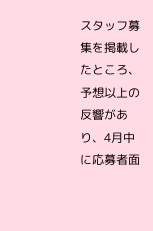スタッフ募集を掲載したところ、予想以上の反響があり、4月中に応募者面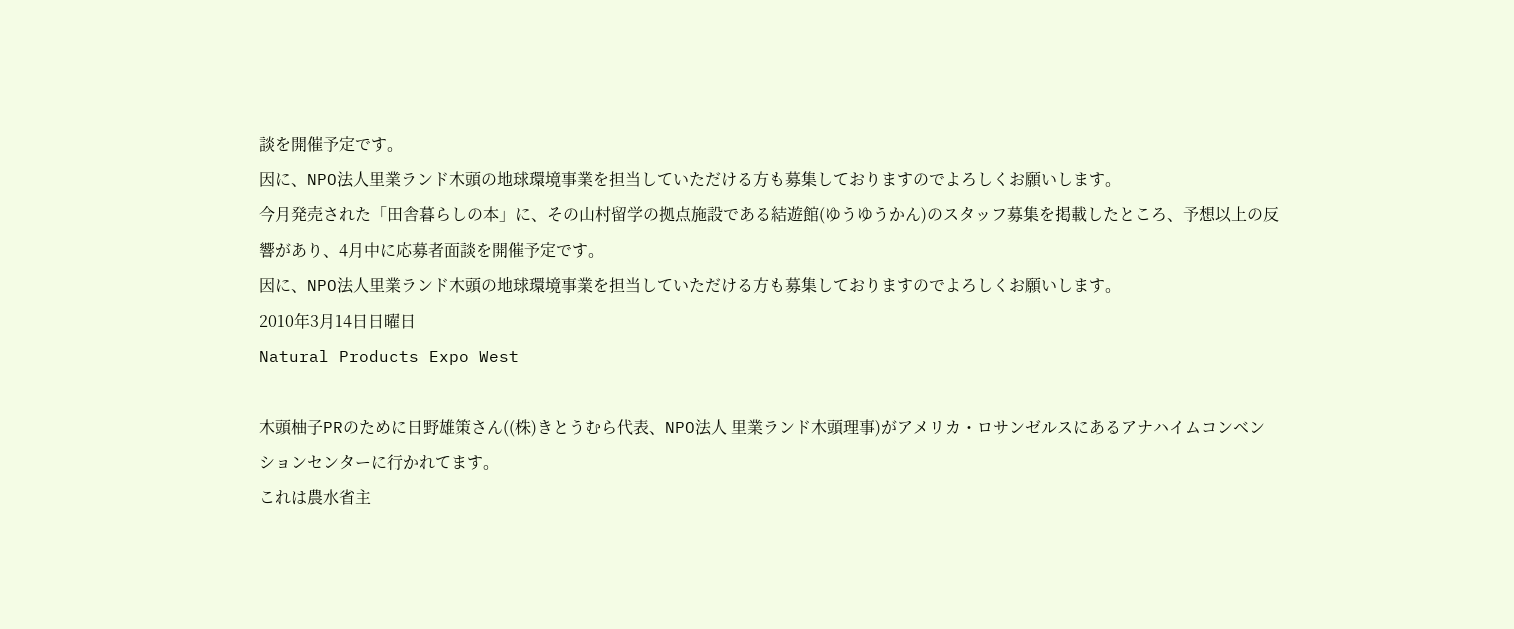談を開催予定です。
因に、NPO法人里業ランド木頭の地球環境事業を担当していただける方も募集しておりますのでよろしくお願いします。
今月発売された「田舎暮らしの本」に、その山村留学の拠点施設である結遊館(ゆうゆうかん)のスタッフ募集を掲載したところ、予想以上の反響があり、4月中に応募者面談を開催予定です。
因に、NPO法人里業ランド木頭の地球環境事業を担当していただける方も募集しておりますのでよろしくお願いします。
2010年3月14日日曜日
Natural Products Expo West

木頭柚子PRのために日野雄策さん((株)きとうむら代表、NPO法人 里業ランド木頭理事)がアメリカ・ロサンゼルスにあるアナハイムコンベンションセンターに行かれてます。
これは農水省主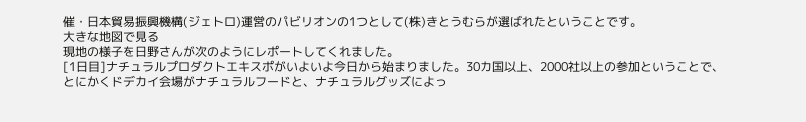催・日本貿易振興機構(ジェトロ)運営のパビリオンの1つとして(株)きとうむらが選ばれたということです。
大きな地図で見る
現地の様子を日野さんが次のようにレポートしてくれました。
[1日目]ナチュラルプロダクトエキスポがいよいよ今日から始まりました。30カ国以上、2000社以上の参加ということで、とにかくドデカイ会場がナチュラルフードと、ナチュラルグッズによっ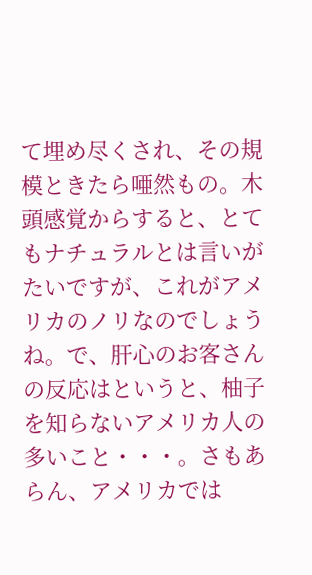て埋め尽くされ、その規模ときたら唖然もの。木頭感覚からすると、とてもナチュラルとは言いがたいですが、これがアメリカのノリなのでしょうね。で、肝心のお客さんの反応はというと、柚子を知らないアメリカ人の多いこと・・・。さもあらん、アメリカでは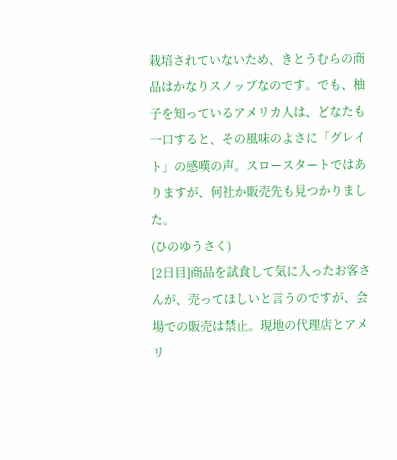栽培されていないため、きとうむらの商品はかなりスノッブなのです。でも、柚子を知っているアメリカ人は、どなたも一口すると、その風味のよさに「グレイト」の感嘆の声。スロースタートではありますが、何社か販売先も見つかりました。
(ひのゆうさく)
[2日目]商品を試食して気に入ったお客さんが、売ってほしいと言うのですが、会場での販売は禁止。現地の代理店とアメリ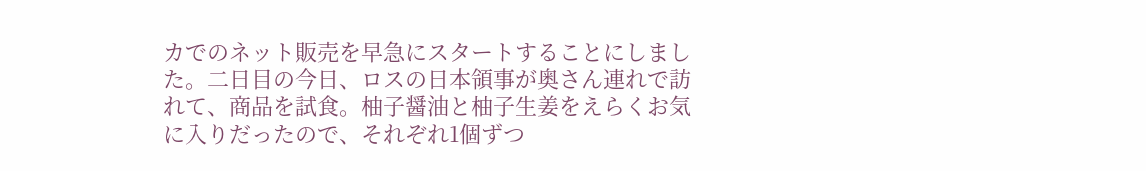カでのネット販売を早急にスタートすることにしました。二日目の今日、ロスの日本領事が奥さん連れで訪れて、商品を試食。柚子醤油と柚子生姜をえらくお気に入りだったので、それぞれ1個ずつ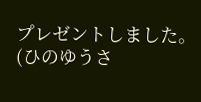プレゼントしました。(ひのゆうさ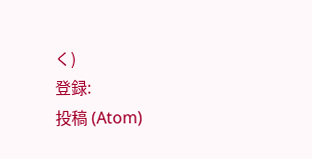く)
登録:
投稿 (Atom)